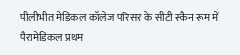पीलीभीत मेडिकल कॉलेज परिसर के सीटी स्कैन रूम में पैरामेडिकल प्रथम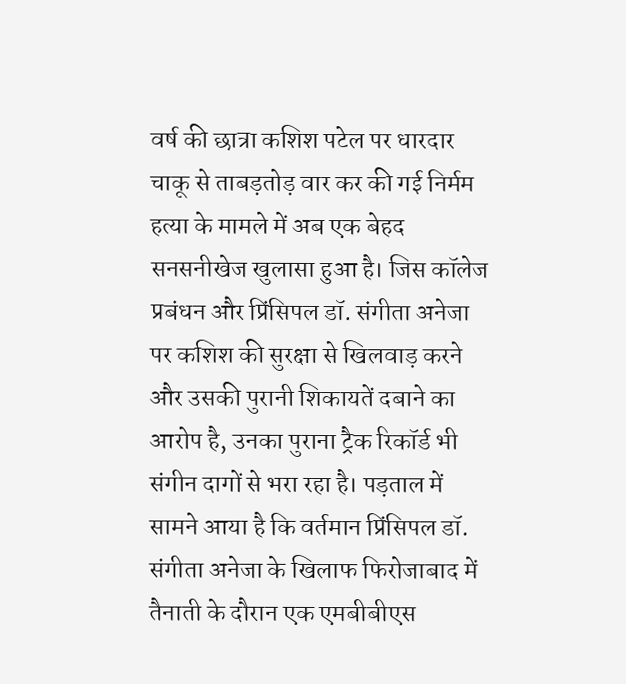वर्ष की छात्रा कशिश पटेल पर धारदार चाकू से ताबड़तोड़ वार कर की गई निर्मम हत्या के मामले में अब एक बेहद सनसनीखेज खुलासा हुआ है। जिस कॉलेज प्रबंधन और प्रिंसिपल डॉ. संगीता अनेजा पर कशिश की सुरक्षा से खिलवाड़ करने और उसकी पुरानी शिकायतें दबाने का आरोप है, उनका पुराना ट्रैक रिकॉर्ड भी संगीन दागों से भरा रहा है। पड़ताल में सामने आया है कि वर्तमान प्रिंसिपल डॉ. संगीता अनेजा के खिलाफ फिरोजाबाद में तैनाती के दौरान एक एमबीबीएस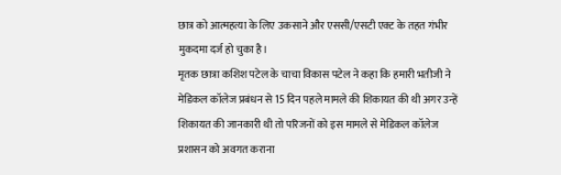छात्र को आत्महत्या के लिए उकसाने और एससी/एसटी एक्ट के तहत गंभीर मुकदमा दर्ज हो चुका है।
मृतक छात्रा कशिश पटेल के चाचा विकास पटेल ने कहा कि हमारी भतीजी ने मेडिकल कॉलेज प्रबंधन से 15 दिन पहले मामले की शिकायत की थी अगर उन्हें शिकायत की जानकारी थी तो परिजनों को इस मामले से मेडिकल कॉलेज प्रशासन को अवगत कराना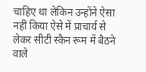चाहिए था लेकिन उन्होंने ऐसा नहीं किया ऐसे में प्राचार्य से लेकर सीटी स्कैन रूम में बैठने वाले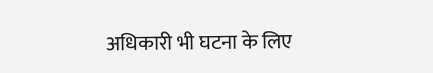अधिकारी भी घटना के लिए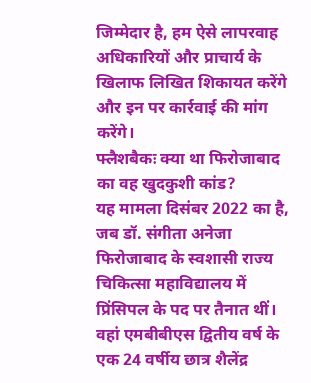जिम्मेदार है, हम ऐसे लापरवाह अधिकारियों और प्राचार्य के खिलाफ लिखित शिकायत करेंगे और इन पर कार्रवाई की मांग करेंगे।
फ्लैशबैकः क्या था फिरोजाबाद का वह खुदकुशी कांड?
यह मामला दिसंबर 2022 का है, जब डॉ. संगीता अनेजा फिरोजाबाद के स्वशासी राज्य चिकित्सा महाविद्यालय में प्रिंसिपल के पद पर तैनात थीं। वहां एमबीबीएस द्वितीय वर्ष के एक 24 वर्षीय छात्र शैलेंद्र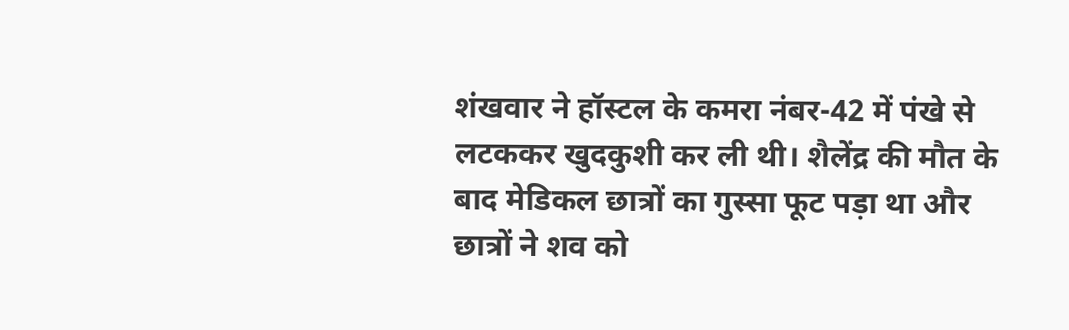शंखवार ने हॉस्टल के कमरा नंबर-42 में पंखे से लटककर खुदकुशी कर ली थी। शैलेंद्र की मौत के बाद मेडिकल छात्रों का गुस्सा फूट पड़ा था और छात्रों ने शव को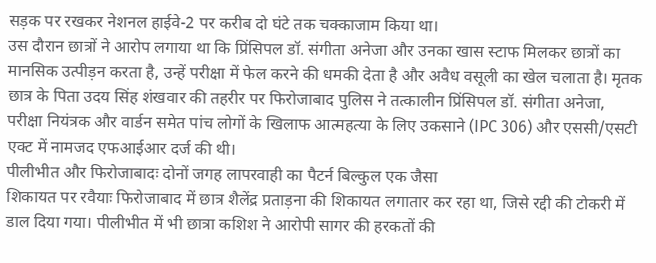सड़क पर रखकर नेशनल हाईवे-2 पर करीब दो घंटे तक चक्काजाम किया था।
उस दौरान छात्रों ने आरोप लगाया था कि प्रिंसिपल डॉ. संगीता अनेजा और उनका खास स्टाफ मिलकर छात्रों का मानसिक उत्पीड़न करता है, उन्हें परीक्षा में फेल करने की धमकी देता है और अवैध वसूली का खेल चलाता है। मृतक छात्र के पिता उदय सिंह शंखवार की तहरीर पर फिरोजाबाद पुलिस ने तत्कालीन प्रिंसिपल डॉ. संगीता अनेजा, परीक्षा नियंत्रक और वार्डन समेत पांच लोगों के खिलाफ आत्महत्या के लिए उकसाने (IPC 306) और एससी/एसटी एक्ट में नामजद एफआईआर दर्ज की थी।
पीलीभीत और फिरोजाबादः दोनों जगह लापरवाही का पैटर्न बिल्कुल एक जैसा
शिकायत पर रवैयाः फिरोजाबाद में छात्र शैलेंद्र प्रताड़ना की शिकायत लगातार कर रहा था, जिसे रद्दी की टोकरी में डाल दिया गया। पीलीभीत में भी छात्रा कशिश ने आरोपी सागर की हरकतों की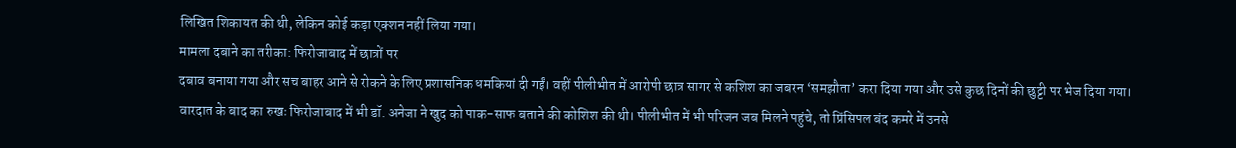लिखित शिकायत की थी, लेकिन कोई कड़ा एक्शन नहीं लिया गया।
मामला दबाने का तरीका: फिरोजाबाद में छात्रों पर
दबाव बनाया गया और सच बाहर आने से रोकने के लिए प्रशासनिक धमकियां दी गईं। वहीं पीलीभीत में आरोपी छात्र सागर से कशिश का जबरन ‘समझौता’ करा दिया गया और उसे कुछ दिनों की छुट्टी पर भेज दिया गया।
वारदात के बाद का रुखः फिरोजाबाद में भी डॉ. अनेजा ने खुद को पाक-साफ बताने की कोशिश की थी। पीलीभीत में भी परिजन जब मिलने पहुंचे, तो प्रिंसिपल बंद कमरे में उनसे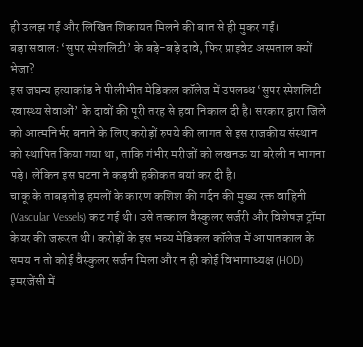ही उलझ गईं और लिखित शिकायत मिलने की बात से ही मुकर गईं।
बड़ा सवालः ‘सुपर स्पेशलिटी’ के बड़े-बड़े दावे, फिर प्राइवेट अस्पताल क्यों भेजा?
इस जघन्य हत्याकांड ने पीलीभीत मेडिकल कॉलेज में उपलब्ध ‘सुपर स्पेशलिटी स्वास्थ्य सेवाओं’ के दावों की पूरी तरह से हवा निकाल दी है। सरकार द्वारा जिले को आत्मनिर्भर बनाने के लिए करोड़ों रुपये की लागत से इस राजकीय संस्थान को स्थापित किया गया था, ताकि गंभीर मरीजों को लखनऊ या बरेली न भागना पड़े। लेकिन इस घटना ने कड़वी हकीकत बयां कर दी है।
चाकू के ताबड़तोड़ हमलों के कारण कशिश की गर्दन की मुख्य रक्त वाहिनी (Vascular Vessels) कट गई थी। उसे तत्काल वैस्कुलर सर्जरी और विशेषज्ञ ट्रॉमा केयर की जरूरत थी। करोड़ों के इस भव्य मेडिकल कॉलेज में आपातकाल के समय न तो कोई वैस्कुलर सर्जन मिला और न ही कोई विभागाध्यक्ष (HOD) इमरजेंसी में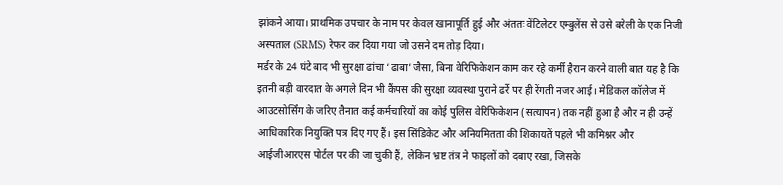झांकने आया। प्राथमिक उपचार के नाम पर केवल खानापूर्ति हुई और अंततः वेंटिलेटर एम्बुलेंस से उसे बरेली के एक निजी अस्पताल (SRMS) रेफर कर दिया गया जो उसने दम तोड़ दिया।
मर्डर के 24 घंटे बाद भी सुरक्षा ढांचा ‘ढाबा’ जैसा, बिना वेरिफिकेशन काम कर रहे कर्मी हैरान करने वाली बात यह है कि इतनी बड़ी वारदात के अगले दिन भी कैंपस की सुरक्षा व्यवस्था पुराने ढर्रे पर ही रेंगती नजर आई। मेडिकल कॉलेज में आउटसोर्सिंग के जरिए तैनात कई कर्मचारियों का कोई पुलिस वेरिफिकेशन (सत्यापन) तक नहीं हुआ है और न ही उन्हें आधिकारिक नियुक्ति पत्र दिए गए हैं। इस सिंडिकेट और अनियमितता की शिकायतें पहले भी कमिश्नर और आईजीआरएस पोर्टल पर की जा चुकी हैं, लेकिन भ्रष्ट तंत्र ने फाइलों को दबाए रखा, जिसके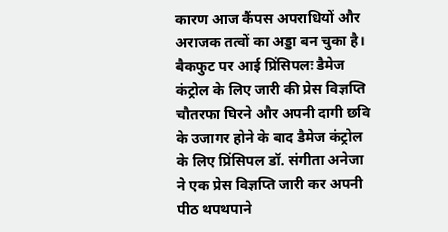कारण आज कैंपस अपराधियों और अराजक तत्वों का अड्डा बन चुका है।
बैकफुट पर आई प्रिंसिपलः डैमेज कंट्रोल के लिए जारी की प्रेस विज्ञप्ति चौतरफा घिरने और अपनी दागी छवि के उजागर होने के बाद डैमेज कंट्रोल के लिए प्रिंसिपल डॉ. संगीता अनेजा ने एक प्रेस विज्ञप्ति जारी कर अपनी पीठ थपथपाने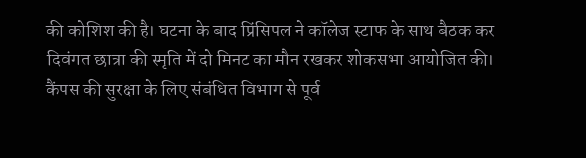की कोशिश की है। घटना के बाद प्रिंसिपल ने कॉलेज स्टाफ के साथ बैठक कर दिवंगत छात्रा की स्मृति में दो मिनट का मौन रखकर शोकसभा आयोजित की। कैंपस की सुरक्षा के लिए संबंधित विभाग से पूर्व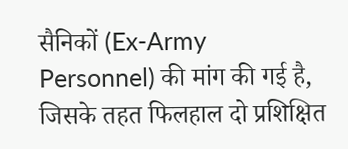सैनिकों (Ex-Army Personnel) की मांग की गई है, जिसके तहत फिलहाल दो प्रशिक्षित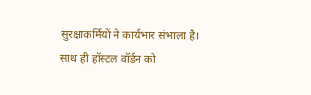सुरक्षाकर्मियों ने कार्यभार संभाला है। साथ ही हॉस्टल वॉर्डन को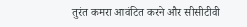तुरंत कमरा आवंटित करने और सीसीटीवी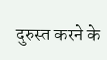दुरुस्त करने के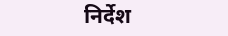निर्देश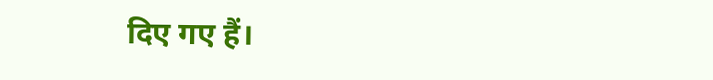दिए गए हैं।